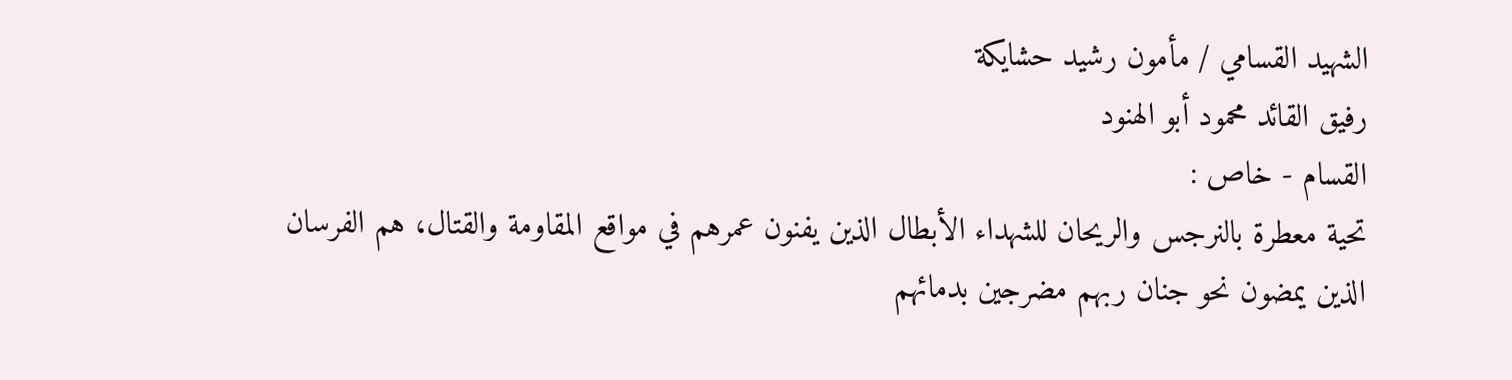الشهيد القسامي / مأمون رشيد حشايكة
رفيق القائد محمود أبو الهنود
القسام - خاص :
تحية معطرة بالنرجس والريحان للشهداء الأبطال الذين يفنون عمرهم في مواقع المقاومة والقتال، هم الفرسان الذين يمضون نحو جنان ربهم مضرجين بدمائهم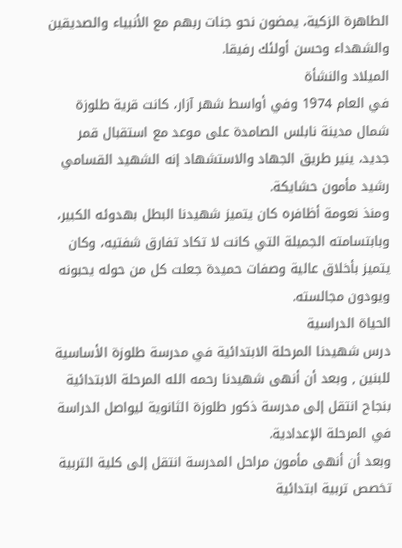الطاهرة الزكية، يمضون نحو جنات ربهم مع الأنبياء والصديقين والشهداء وحسن أولئك رفيقا.
الميلاد والنشأة
في العام 1974 وفي أواسط شهر آزار، كانت قرية طلوزة شمال مدينة نابلس الصامدة على موعد مع استقبال قمر جديد، ينير طريق الجهاد والاستشهاد إنه الشهيد القسامي رشيد مأمون حشايكة.
ومنذ نعومة أظافره كان يتميز شهيدنا البطل بهدوئه الكبير، وبابتسامته الجميلة التي كانت لا تكاد تفارق شفتيه، وكان يتميز بأخلاق عالية وصفات حميدة جعلت كل من حوله يحبونه ويودون مجالسته.
الحياة الدراسية
درس شهيدنا المرحلة الابتدائية في مدرسة طلوزة الأساسية للبنين , وبعد أن أنهى شهيدنا رحمه الله المرحلة الابتدائية بنجاح انتقل إلى مدرسة ذكور طلوزة الثانوية ليواصل الدراسة في المرحلة الإعدادية.
وبعد أن أنهى مأمون مراحل المدرسة انتقل إلى كلية التربية تخصص تربية ابتدائية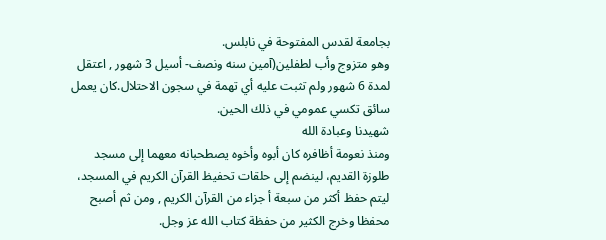بجامعة لقدس المفتوحة في نابلس.
وهو متزوج وأب لطفلين(آمين سنه ونصف- أسيل 3 شهور , اعتقل لمدة 6 شهور ولم تثبت عليه أي تهمة في سجون الاحتلال.كان يعمل سائق تكسي عمومي في ذلك الحين.
شهيدنا وعبادة الله
ومنذ نعومة أظافره كان أبوه وأخوه يصطحبانه معهما إلى مسجد طلوزة القديم، لينضم إلى حلقات تحفيظ القرآن الكريم في المسجد، ليتم حفظ أكثر من سبعة أ جزاء من القرآن الكريم , ومن ثم أصبح محفظا وخرج الكثير من حفظة كتاب الله عز وجل.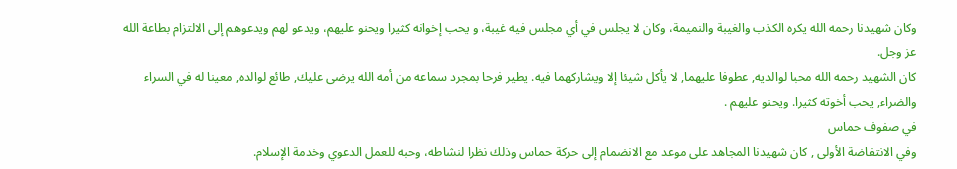وكان شهيدنا رحمه الله يكره الكذب والغيبة والنميمة، وكان لا يجلس في أي مجلس فيه غيبة، و يحب إخوانه كثيرا ويحنو عليهم، ويدعو لهم ويدعوهم إلى الالتزام بطاعة الله عز وجل.
كان الشهيد رحمه الله محبا لوالديه, عطوفا عليهما, لا يأكل شيئا إلا ويشاركهما فيه. يطير فرحا بمجرد سماعه من أمه الله يرضى عليك, طائع لوالده, معينا له في السراء والضراء, يحب أخوته كثيرا. ويحنو عليهم .
في صفوف حماس
وفي الانتفاضة الأولى , كان شهيدنا المجاهد على موعد مع الانضمام إلى حركة حماس وذلك نظرا لنشاطه، وحبه للعمل الدعوي وخدمة الإسلام.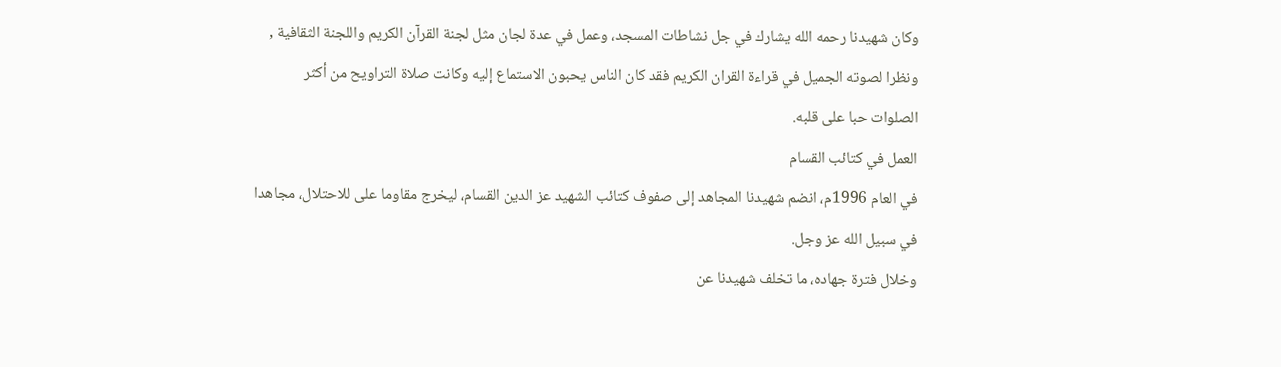وكان شهيدنا رحمه الله يشارك في جل نشاطات المسجد، وعمل في عدة لجان مثل لجنة القرآن الكريم واللجنة الثقافية , ونظرا لصوته الجميل في قراءة القران الكريم فقد كان الناس يحبون الاستماع إليه وكانت صلاة التراويح من أكثر الصلوات حبا على قلبه.
العمل في كتائب القسام
في العام 1996م، انضم شهيدنا المجاهد إلى صفوف كتائب الشهيد عز الدين القسام، ليخرج مقاوما على للاحتلال، مجاهدا في سبيل الله عز وجل.
وخلال فترة جهاده، ما تخلف شهيدنا عن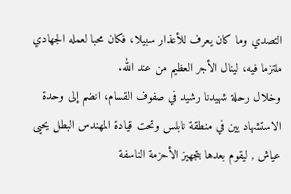التصدي وما كان يعرف للأعذار سبيلا، فكان محبا لعمله الجهادي ملتزما فيه، لينال الأجر العظيم من عند الله.
وخلال رحلة شهيدنا رشيد في صفوف القسام، انضم إلى وحدة الاستشهاد يين في منطقة نابلس وتحت قيادة المهندس البطل يحيى عياش , ليقوم بعدها بتجهيز الأحزمة الناسفة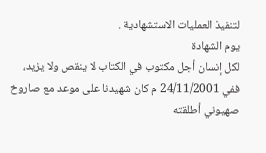لتنفيذ العمليات الاستشهادية .
يوم الشهادة
لكل إنسان أجل مكتوب في الكتاب لا ينقص ولا يزيد، ففي 24/11/2001 م كان شهيدنا على موعد مع صاروخ صهيوني أطلقته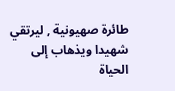طائرة صهيونية , ليرتقي شهيدا ويذهاب إلى الحياة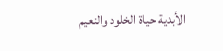الأبدية حياة الخلود والنعيم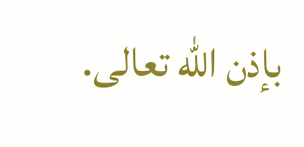بإذن الله تعالى.